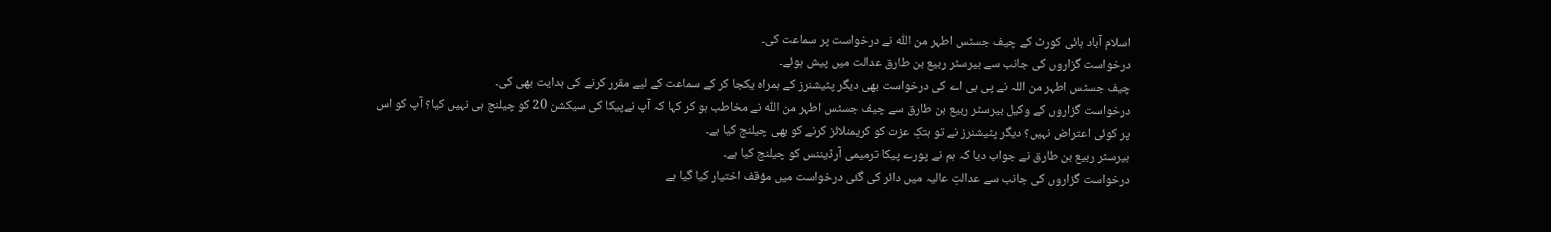اسلام آباد ہائی کورٹ کے چیف جسٹس اطہر من اللّٰہ نے درخواست پر سماعت کی۔
درخواست گزاروں کی جانب سے بیرسٹر ربیع بن طارق عدالت میں پیش ہوئے۔
چیف جسٹس اطہر من اللہ نے پی بی اے کی درخواست بھی دیگر پٹیشنرز کے ہمراہ یکجا کر کے سماعت کے لیے مقرر کرنے کی ہدایت بھی کی۔
درخواست گزاروں کے وکیل بیرسٹر ربیع بن طارق سے چیف جسٹس اطہر من اللّٰہ نے مخاطب ہو کر کہا کہ آپ نےپیکا کی سیکشن 20 کو چیلنج ہی نہیں کیا؟ آپ کو اس پر کوئی اعتراض نہیں؟ دیگر پٹیشنرز نے تو ہتکِ عزت کو کریمنلائز کرنے کو بھی چیلنج کیا ہے۔
بیرسٹر ربیع بن طارق نے جواب دیا کہ ہم نے پورے پیکا ترمیمی آرڈیننس کو چیلنج کیا ہے۔
درخواست گزاروں کی جانب سے عدالتِ عالیہ میں دائر کی گئی درخواست میں مؤقف اختیار کیا گیا ہے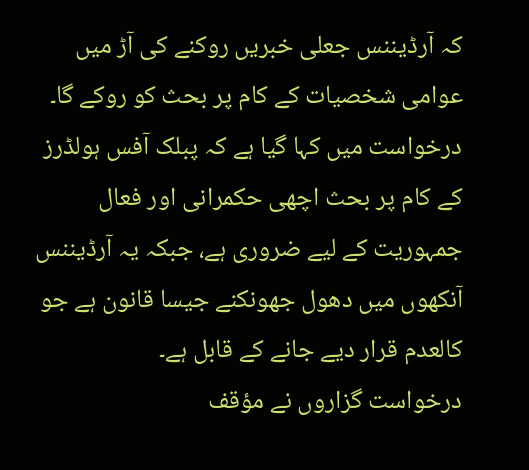کہ آرڈیننس جعلی خبریں روکنے کی آڑ میں عوامی شخصیات کے کام پر بحث کو روکے گا۔
درخواست میں کہا گیا ہے کہ پبلک آفس ہولڈرز کے کام پر بحث اچھی حکمرانی اور فعال جمہوریت کے لیے ضروری ہے، جبکہ یہ آرڈیننس آنکھوں میں دھول جھونکنے جیسا قانون ہے جو کالعدم قرار دیے جانے کے قابل ہے۔
درخواست گزاروں نے مؤقف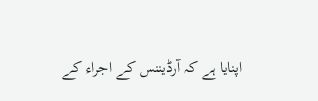اپنایا ہے کہ آرڈیننس کے اجراء کے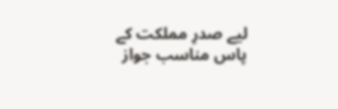لیے صدرِ مملکت کے پاس مناسب جواز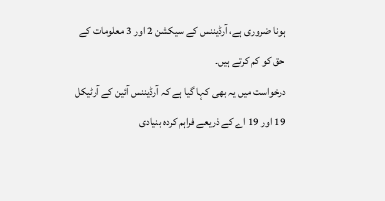ہونا ضروری ہے، آرڈیننس کے سیکشن 2 اور 3 معلومات کے حق کو کم کرتے ہیں۔
درخواست میں یہ بھی کہا گیا ہے کہ آرڈیننس آئین کے آرٹیکل 19 اور 19 اے کے ذریعے فراہم کردہ بنیادی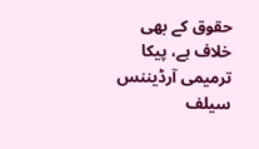حقوق کے بھی خلاف ہے، پیکا ترمیمی آرڈیننس سیلف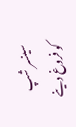سینسر شپ کو فروغ دینے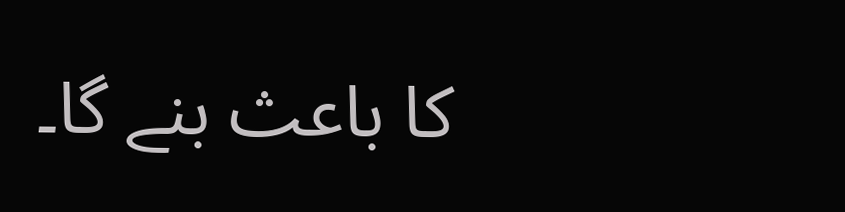کا باعث بنے گا۔